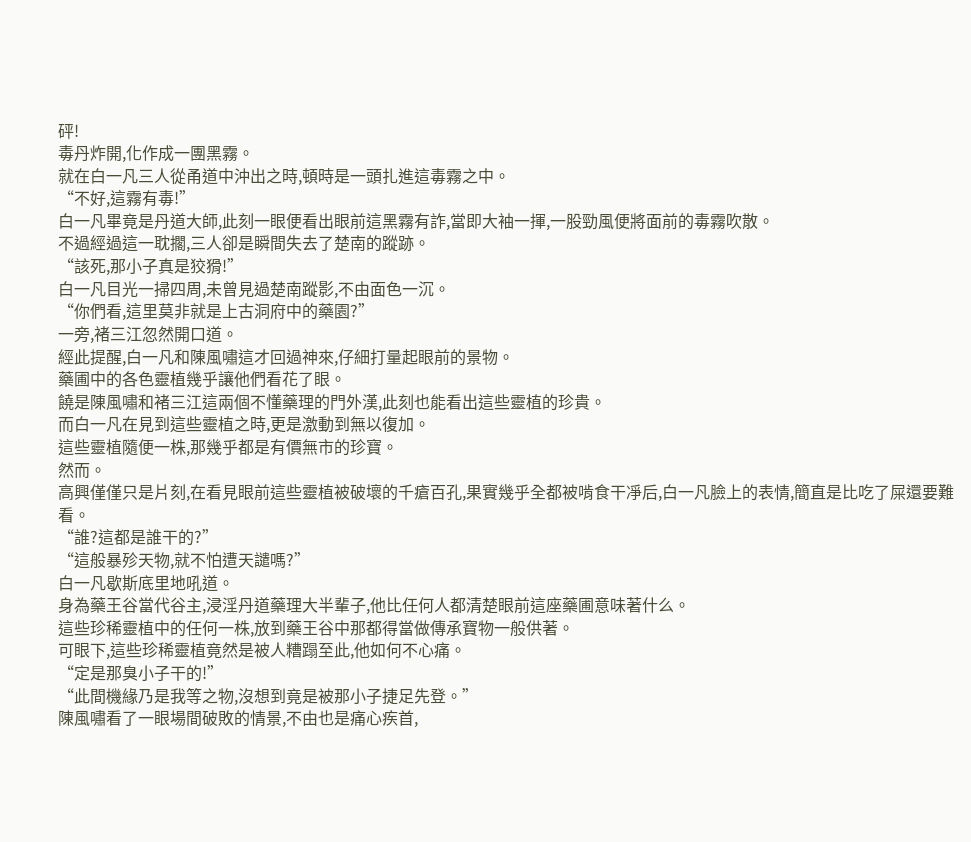砰!
毒丹炸開,化作成一團黑霧。
就在白一凡三人從甬道中沖出之時,頓時是一頭扎進這毒霧之中。
“不好,這霧有毒!”
白一凡畢竟是丹道大師,此刻一眼便看出眼前這黑霧有詐,當即大袖一揮,一股勁風便將面前的毒霧吹散。
不過經過這一耽擱,三人卻是瞬間失去了楚南的蹤跡。
“該死,那小子真是狡猾!”
白一凡目光一掃四周,未曾見過楚南蹤影,不由面色一沉。
“你們看,這里莫非就是上古洞府中的藥園?”
一旁,褚三江忽然開口道。
經此提醒,白一凡和陳風嘯這才回過神來,仔細打量起眼前的景物。
藥圃中的各色靈植幾乎讓他們看花了眼。
饒是陳風嘯和褚三江這兩個不懂藥理的門外漢,此刻也能看出這些靈植的珍貴。
而白一凡在見到這些靈植之時,更是激動到無以復加。
這些靈植隨便一株,那幾乎都是有價無市的珍寶。
然而。
高興僅僅只是片刻,在看見眼前這些靈植被破壞的千瘡百孔,果實幾乎全都被啃食干凈后,白一凡臉上的表情,簡直是比吃了屎還要難看。
“誰?這都是誰干的?”
“這般暴殄天物,就不怕遭天譴嗎?”
白一凡歇斯底里地吼道。
身為藥王谷當代谷主,浸淫丹道藥理大半輩子,他比任何人都清楚眼前這座藥圃意味著什么。
這些珍稀靈植中的任何一株,放到藥王谷中那都得當做傳承寶物一般供著。
可眼下,這些珍稀靈植竟然是被人糟蹋至此,他如何不心痛。
“定是那臭小子干的!”
“此間機緣乃是我等之物,沒想到竟是被那小子捷足先登。”
陳風嘯看了一眼場間破敗的情景,不由也是痛心疾首,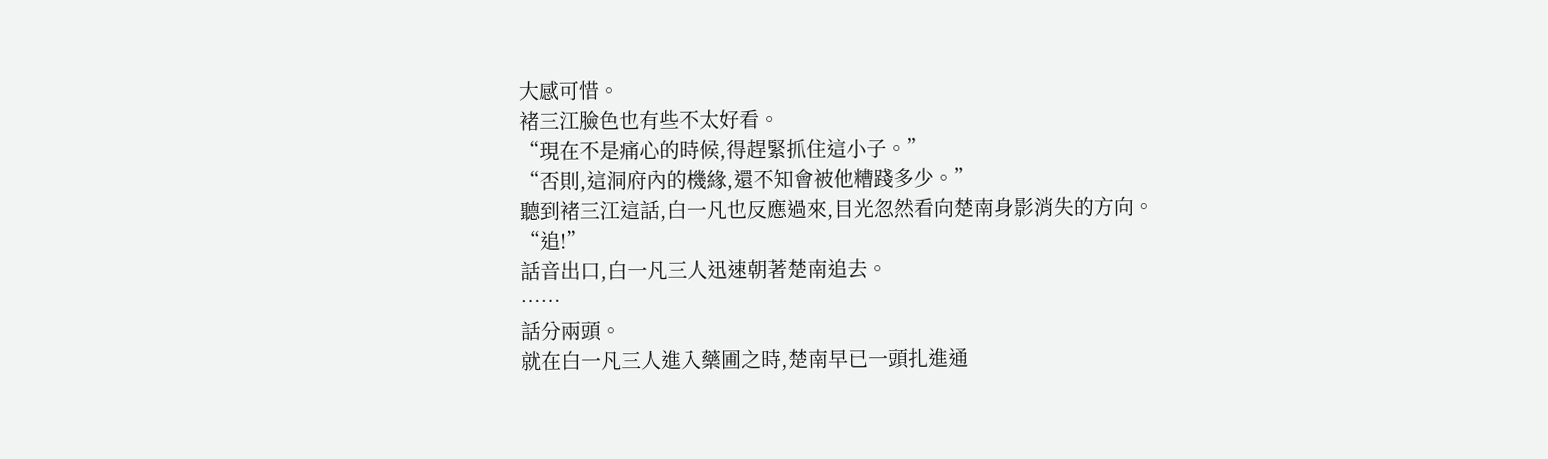大感可惜。
褚三江臉色也有些不太好看。
“現在不是痛心的時候,得趕緊抓住這小子。”
“否則,這洞府內的機緣,還不知會被他糟踐多少。”
聽到褚三江這話,白一凡也反應過來,目光忽然看向楚南身影消失的方向。
“追!”
話音出口,白一凡三人迅速朝著楚南追去。
……
話分兩頭。
就在白一凡三人進入藥圃之時,楚南早已一頭扎進通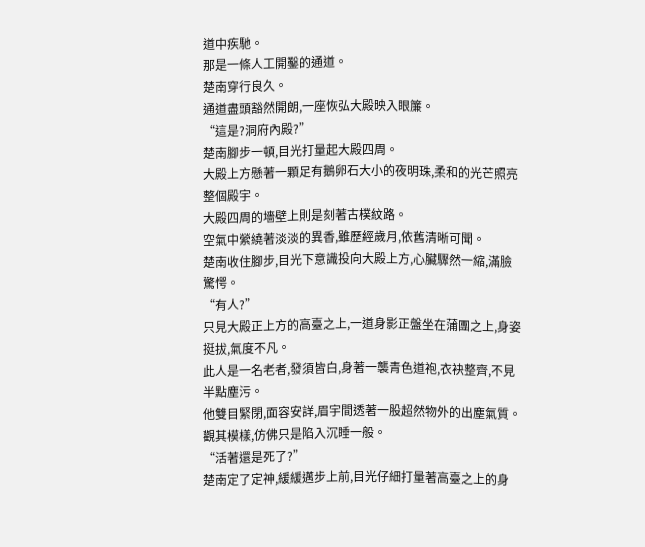道中疾馳。
那是一條人工開鑿的通道。
楚南穿行良久。
通道盡頭豁然開朗,一座恢弘大殿映入眼簾。
“這是?洞府內殿?”
楚南腳步一頓,目光打量起大殿四周。
大殿上方懸著一顆足有鵝卵石大小的夜明珠,柔和的光芒照亮整個殿宇。
大殿四周的墻壁上則是刻著古樸紋路。
空氣中縈繞著淡淡的異香,雖歷經歲月,依舊清晰可聞。
楚南收住腳步,目光下意識投向大殿上方,心臟驟然一縮,滿臉驚愕。
“有人?”
只見大殿正上方的高臺之上,一道身影正盤坐在蒲團之上,身姿挺拔,氣度不凡。
此人是一名老者,發須皆白,身著一襲青色道袍,衣袂整齊,不見半點塵污。
他雙目緊閉,面容安詳,眉宇間透著一股超然物外的出塵氣質。
觀其模樣,仿佛只是陷入沉睡一般。
“活著還是死了?”
楚南定了定神,緩緩邁步上前,目光仔細打量著高臺之上的身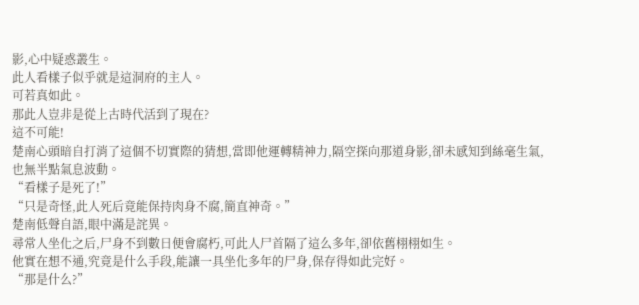影,心中疑惑叢生。
此人看樣子似乎就是這洞府的主人。
可若真如此。
那此人豈非是從上古時代活到了現在?
這不可能!
楚南心頭暗自打消了這個不切實際的猜想,當即他運轉精神力,隔空探向那道身影,卻未感知到絲毫生氣,也無半點氣息波動。
“看樣子是死了!”
“只是奇怪,此人死后竟能保持肉身不腐,簡直神奇。”
楚南低聲自語,眼中滿是詫異。
尋常人坐化之后,尸身不到數日便會腐朽,可此人尸首隔了這么多年,卻依舊栩栩如生。
他實在想不通,究竟是什么手段,能讓一具坐化多年的尸身,保存得如此完好。
“那是什么?”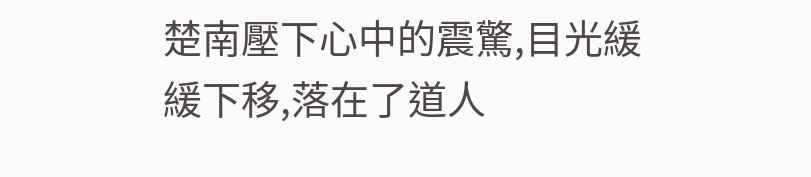楚南壓下心中的震驚,目光緩緩下移,落在了道人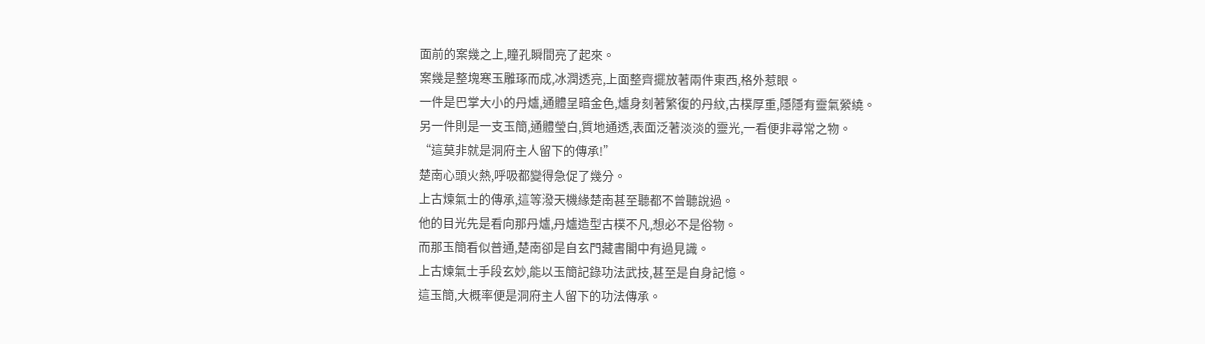面前的案幾之上,瞳孔瞬間亮了起來。
案幾是整塊寒玉雕琢而成,冰潤透亮,上面整齊擺放著兩件東西,格外惹眼。
一件是巴掌大小的丹爐,通體呈暗金色,爐身刻著繁復的丹紋,古樸厚重,隱隱有靈氣縈繞。
另一件則是一支玉簡,通體瑩白,質地通透,表面泛著淡淡的靈光,一看便非尋常之物。
“這莫非就是洞府主人留下的傳承!”
楚南心頭火熱,呼吸都變得急促了幾分。
上古煉氣士的傳承,這等潑天機緣楚南甚至聽都不曾聽說過。
他的目光先是看向那丹爐,丹爐造型古樸不凡,想必不是俗物。
而那玉簡看似普通,楚南卻是自玄門藏書閣中有過見識。
上古煉氣士手段玄妙,能以玉簡記錄功法武技,甚至是自身記憶。
這玉簡,大概率便是洞府主人留下的功法傳承。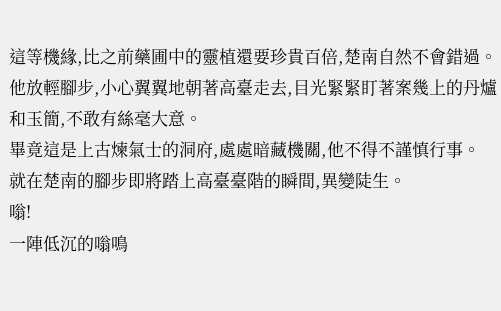這等機緣,比之前藥圃中的靈植還要珍貴百倍,楚南自然不會錯過。
他放輕腳步,小心翼翼地朝著高臺走去,目光緊緊盯著案幾上的丹爐和玉簡,不敢有絲毫大意。
畢竟這是上古煉氣士的洞府,處處暗藏機關,他不得不謹慎行事。
就在楚南的腳步即將踏上高臺臺階的瞬間,異變陡生。
嗡!
一陣低沉的嗡鳴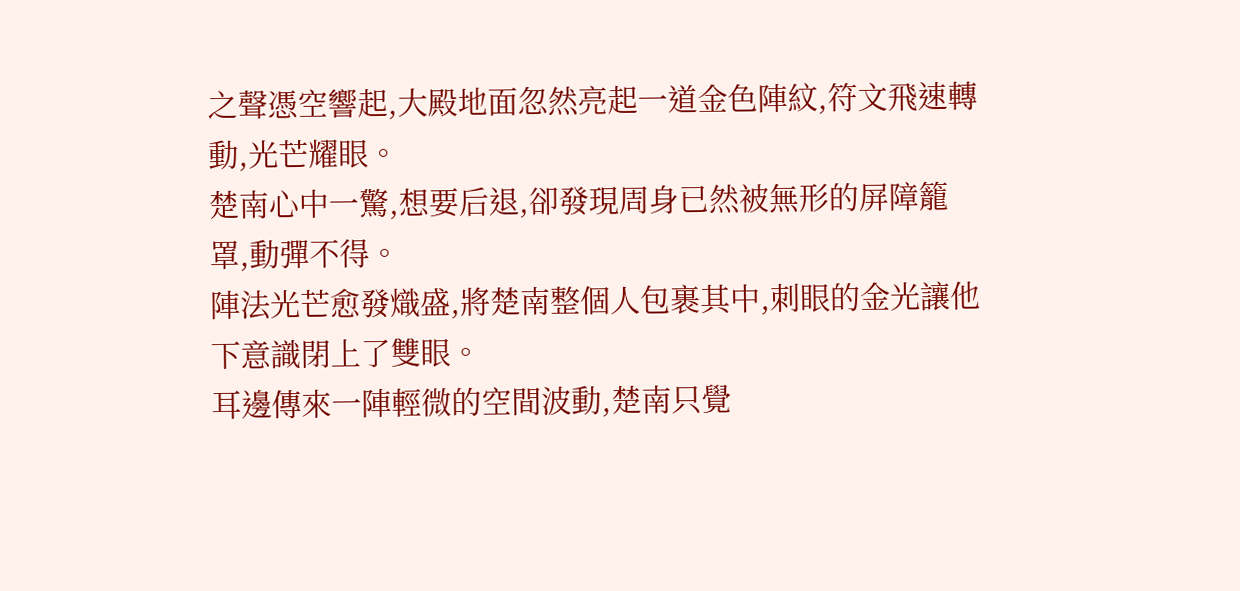之聲憑空響起,大殿地面忽然亮起一道金色陣紋,符文飛速轉動,光芒耀眼。
楚南心中一驚,想要后退,卻發現周身已然被無形的屏障籠罩,動彈不得。
陣法光芒愈發熾盛,將楚南整個人包裹其中,刺眼的金光讓他下意識閉上了雙眼。
耳邊傳來一陣輕微的空間波動,楚南只覺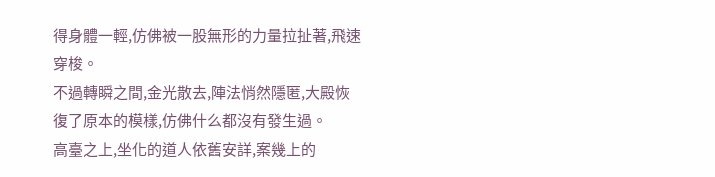得身體一輕,仿佛被一股無形的力量拉扯著,飛速穿梭。
不過轉瞬之間,金光散去,陣法悄然隱匿,大殿恢復了原本的模樣,仿佛什么都沒有發生過。
高臺之上,坐化的道人依舊安詳,案幾上的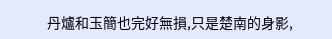丹爐和玉簡也完好無損,只是楚南的身影,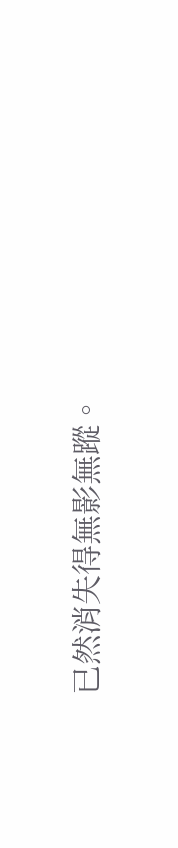已然消失得無影無蹤。